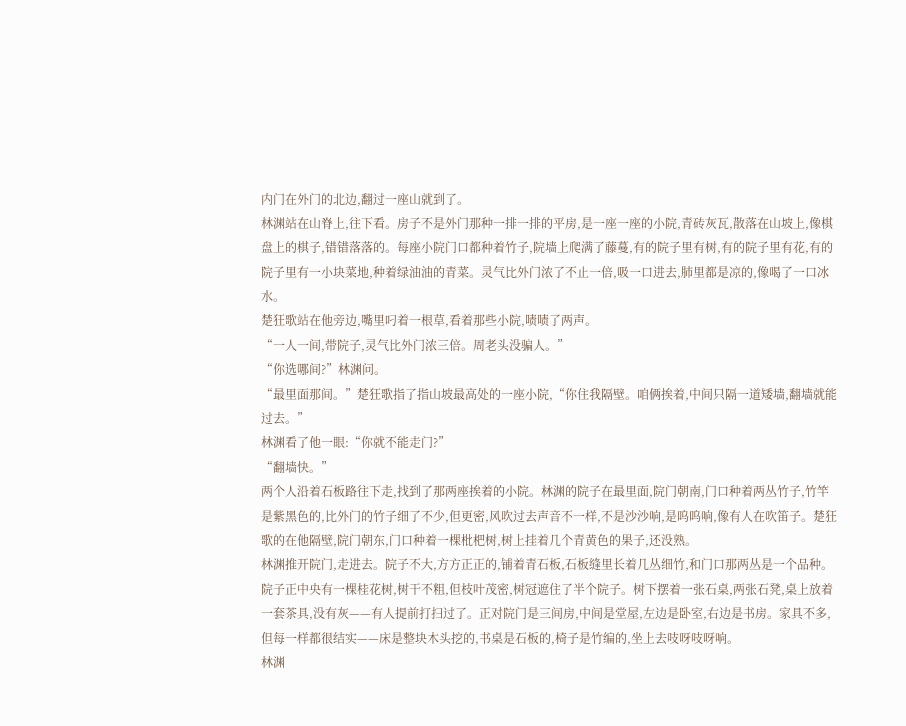内门在外门的北边,翻过一座山就到了。
林渊站在山脊上,往下看。房子不是外门那种一排一排的平房,是一座一座的小院,青砖灰瓦,散落在山坡上,像棋盘上的棋子,错错落落的。每座小院门口都种着竹子,院墙上爬满了藤蔓,有的院子里有树,有的院子里有花,有的院子里有一小块菜地,种着绿油油的青菜。灵气比外门浓了不止一倍,吸一口进去,肺里都是凉的,像喝了一口冰水。
楚狂歌站在他旁边,嘴里叼着一根草,看着那些小院,啧啧了两声。
“一人一间,带院子,灵气比外门浓三倍。周老头没骗人。”
“你选哪间?”林渊问。
“最里面那间。”楚狂歌指了指山坡最高处的一座小院,“你住我隔壁。咱俩挨着,中间只隔一道矮墙,翻墙就能过去。”
林渊看了他一眼:“你就不能走门?”
“翻墙快。”
两个人沿着石板路往下走,找到了那两座挨着的小院。林渊的院子在最里面,院门朝南,门口种着两丛竹子,竹竿是紫黑色的,比外门的竹子细了不少,但更密,风吹过去声音不一样,不是沙沙响,是呜呜响,像有人在吹笛子。楚狂歌的在他隔壁,院门朝东,门口种着一棵枇杷树,树上挂着几个青黄色的果子,还没熟。
林渊推开院门,走进去。院子不大,方方正正的,铺着青石板,石板缝里长着几丛细竹,和门口那两丛是一个品种。院子正中央有一棵桂花树,树干不粗,但枝叶茂密,树冠遮住了半个院子。树下摆着一张石桌,两张石凳,桌上放着一套茶具,没有灰——有人提前打扫过了。正对院门是三间房,中间是堂屋,左边是卧室,右边是书房。家具不多,但每一样都很结实——床是整块木头挖的,书桌是石板的,椅子是竹编的,坐上去吱呀吱呀响。
林渊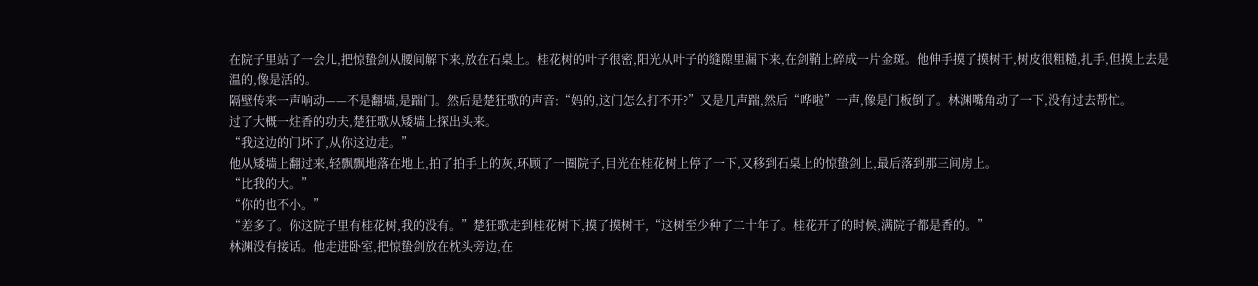在院子里站了一会儿,把惊蛰剑从腰间解下来,放在石桌上。桂花树的叶子很密,阳光从叶子的缝隙里漏下来,在剑鞘上碎成一片金斑。他伸手摸了摸树干,树皮很粗糙,扎手,但摸上去是温的,像是活的。
隔壁传来一声响动——不是翻墙,是踹门。然后是楚狂歌的声音:“妈的,这门怎么打不开?”又是几声踹,然后“哗啦”一声,像是门板倒了。林渊嘴角动了一下,没有过去帮忙。
过了大概一炷香的功夫,楚狂歌从矮墙上探出头来。
“我这边的门坏了,从你这边走。”
他从矮墙上翻过来,轻飘飘地落在地上,拍了拍手上的灰,环顾了一圈院子,目光在桂花树上停了一下,又移到石桌上的惊蛰剑上,最后落到那三间房上。
“比我的大。”
“你的也不小。”
“差多了。你这院子里有桂花树,我的没有。”楚狂歌走到桂花树下,摸了摸树干,“这树至少种了二十年了。桂花开了的时候,满院子都是香的。”
林渊没有接话。他走进卧室,把惊蛰剑放在枕头旁边,在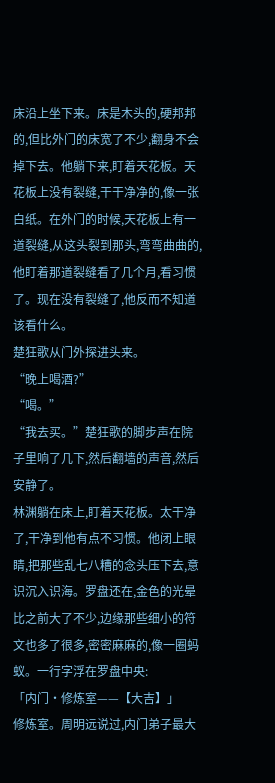床沿上坐下来。床是木头的,硬邦邦的,但比外门的床宽了不少,翻身不会掉下去。他躺下来,盯着天花板。天花板上没有裂缝,干干净净的,像一张白纸。在外门的时候,天花板上有一道裂缝,从这头裂到那头,弯弯曲曲的,他盯着那道裂缝看了几个月,看习惯了。现在没有裂缝了,他反而不知道该看什么。
楚狂歌从门外探进头来。
“晚上喝酒?”
“喝。”
“我去买。”楚狂歌的脚步声在院子里响了几下,然后翻墙的声音,然后安静了。
林渊躺在床上,盯着天花板。太干净了,干净到他有点不习惯。他闭上眼睛,把那些乱七八糟的念头压下去,意识沉入识海。罗盘还在,金色的光晕比之前大了不少,边缘那些细小的符文也多了很多,密密麻麻的,像一圈蚂蚁。一行字浮在罗盘中央:
「内门·修炼室——【大吉】」
修炼室。周明远说过,内门弟子最大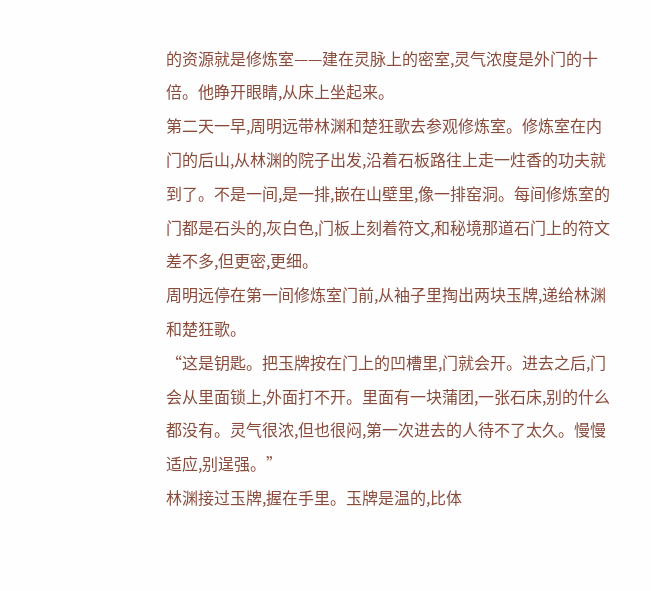的资源就是修炼室——建在灵脉上的密室,灵气浓度是外门的十倍。他睁开眼睛,从床上坐起来。
第二天一早,周明远带林渊和楚狂歌去参观修炼室。修炼室在内门的后山,从林渊的院子出发,沿着石板路往上走一炷香的功夫就到了。不是一间,是一排,嵌在山壁里,像一排窑洞。每间修炼室的门都是石头的,灰白色,门板上刻着符文,和秘境那道石门上的符文差不多,但更密,更细。
周明远停在第一间修炼室门前,从袖子里掏出两块玉牌,递给林渊和楚狂歌。
“这是钥匙。把玉牌按在门上的凹槽里,门就会开。进去之后,门会从里面锁上,外面打不开。里面有一块蒲团,一张石床,别的什么都没有。灵气很浓,但也很闷,第一次进去的人待不了太久。慢慢适应,别逞强。”
林渊接过玉牌,握在手里。玉牌是温的,比体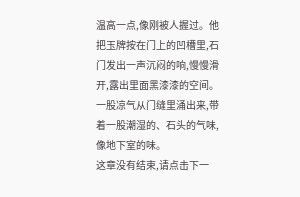温高一点,像刚被人握过。他把玉牌按在门上的凹槽里,石门发出一声沉闷的响,慢慢滑开,露出里面黑漆漆的空间。一股凉气从门缝里涌出来,带着一股潮湿的、石头的气味,像地下室的味。
这章没有结束,请点击下一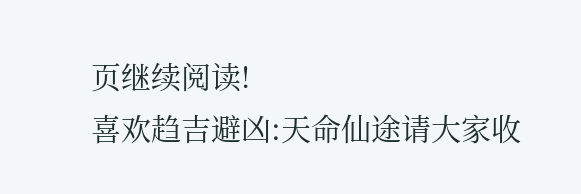页继续阅读!
喜欢趋吉避凶:天命仙途请大家收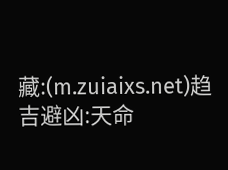藏:(m.zuiaixs.net)趋吉避凶:天命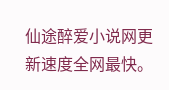仙途醉爱小说网更新速度全网最快。